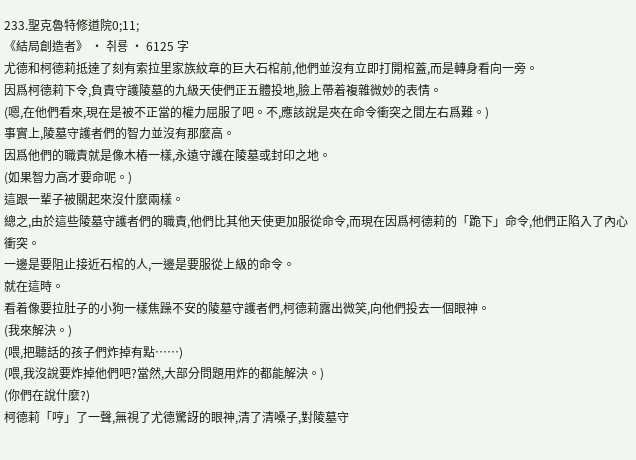233.聖克魯特修道院0;11;
《結局創造者》 · 취룡 · 6125 字
尤德和柯德莉抵達了刻有索拉里家族紋章的巨大石棺前,他們並沒有立即打開棺蓋,而是轉身看向一旁。
因爲柯德莉下令,負責守護陵墓的九級天使們正五體投地,臉上帶着複雜微妙的表情。
(嗯,在他們看來,現在是被不正當的權力屈服了吧。不,應該說是夾在命令衝突之間左右爲難。)
事實上,陵墓守護者們的智力並沒有那麼高。
因爲他們的職責就是像木樁一樣,永遠守護在陵墓或封印之地。
(如果智力高才要命呢。)
這跟一輩子被關起來沒什麼兩樣。
總之,由於這些陵墓守護者們的職責,他們比其他天使更加服從命令,而現在因爲柯德莉的「跪下」命令,他們正陷入了內心衝突。
一邊是要阻止接近石棺的人,一邊是要服從上級的命令。
就在這時。
看着像要拉肚子的小狗一樣焦躁不安的陵墓守護者們,柯德莉露出微笑,向他們投去一個眼神。
(我來解決。)
(喂,把聽話的孩子們炸掉有點……)
(喂,我沒說要炸掉他們吧?當然,大部分問題用炸的都能解決。)
(你們在說什麼?)
柯德莉「哼」了一聲,無視了尤德驚訝的眼神,清了清嗓子,對陵墓守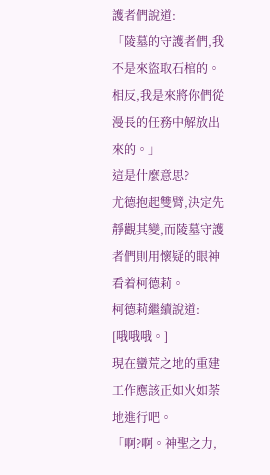護者們說道:
「陵墓的守護者們,我不是來盜取石棺的。相反,我是來將你們從漫長的任務中解放出來的。」
這是什麼意思?
尤德抱起雙臂,決定先靜觀其變,而陵墓守護者們則用懷疑的眼神看着柯德莉。
柯德莉繼續說道:
[哦哦哦。]
現在蠻荒之地的重建工作應該正如火如荼地進行吧。
「啊?啊。神聖之力,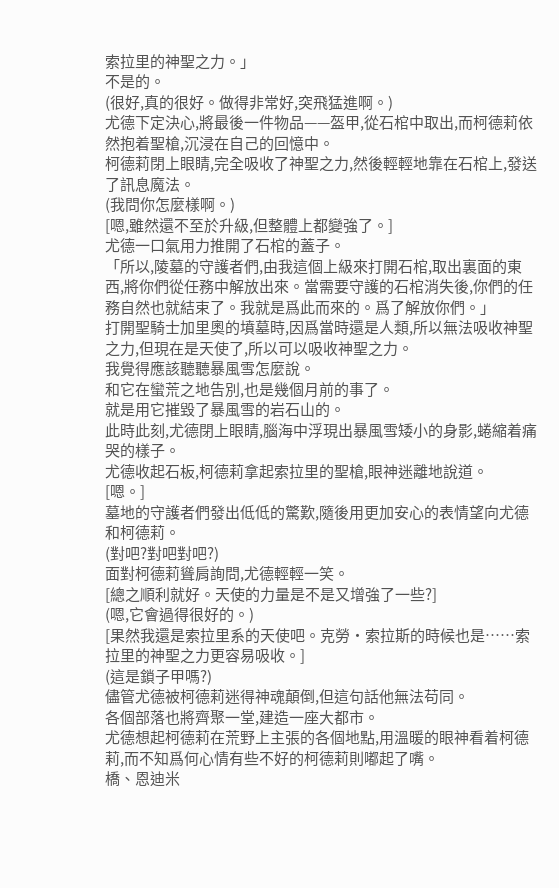索拉里的神聖之力。」
不是的。
(很好,真的很好。做得非常好,突飛猛進啊。)
尤德下定決心,將最後一件物品——盔甲,從石棺中取出,而柯德莉依然抱着聖槍,沉浸在自己的回憶中。
柯德莉閉上眼睛,完全吸收了神聖之力,然後輕輕地靠在石棺上,發送了訊息魔法。
(我問你怎麼樣啊。)
[嗯,雖然還不至於升級,但整體上都變強了。]
尤德一口氣用力推開了石棺的蓋子。
「所以,陵墓的守護者們,由我這個上級來打開石棺,取出裏面的東西,將你們從任務中解放出來。當需要守護的石棺消失後,你們的任務自然也就結束了。我就是爲此而來的。爲了解放你們。」
打開聖騎士加里奧的墳墓時,因爲當時還是人類,所以無法吸收神聖之力,但現在是天使了,所以可以吸收神聖之力。
我覺得應該聽聽暴風雪怎麼說。
和它在蠻荒之地告別,也是幾個月前的事了。
就是用它摧毀了暴風雪的岩石山的。
此時此刻,尤德閉上眼睛,腦海中浮現出暴風雪矮小的身影,蜷縮着痛哭的樣子。
尤德收起石板,柯德莉拿起索拉里的聖槍,眼神迷離地說道。
[嗯。]
墓地的守護者們發出低低的驚歎,隨後用更加安心的表情望向尤德和柯德莉。
(對吧?對吧對吧?)
面對柯德莉聳肩詢問,尤德輕輕一笑。
[總之順利就好。天使的力量是不是又增強了一些?]
(嗯,它會過得很好的。)
[果然我還是索拉里系的天使吧。克勞·索拉斯的時候也是……索拉里的神聖之力更容易吸收。]
(這是鎖子甲嗎?)
儘管尤德被柯德莉迷得神魂顛倒,但這句話他無法苟同。
各個部落也將齊聚一堂,建造一座大都市。
尤德想起柯德莉在荒野上主張的各個地點,用溫暖的眼神看着柯德莉,而不知爲何心情有些不好的柯德莉則嘟起了嘴。
橋、恩迪米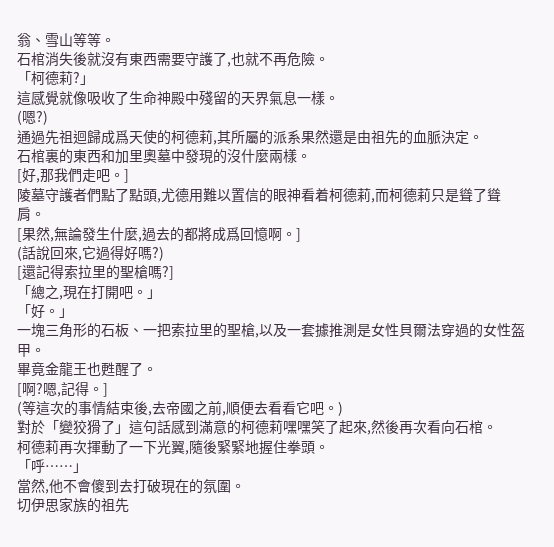翁、雪山等等。
石棺消失後就沒有東西需要守護了,也就不再危險。
「柯德莉?」
這感覺就像吸收了生命神殿中殘留的天界氣息一樣。
(嗯?)
通過先祖迴歸成爲天使的柯德莉,其所屬的派系果然還是由祖先的血脈決定。
石棺裏的東西和加里奧墓中發現的沒什麼兩樣。
[好,那我們走吧。]
陵墓守護者們點了點頭,尤德用難以置信的眼神看着柯德莉,而柯德莉只是聳了聳肩。
[果然,無論發生什麼,過去的都將成爲回憶啊。]
(話說回來,它過得好嗎?)
[還記得索拉里的聖槍嗎?]
「總之,現在打開吧。」
「好。」
一塊三角形的石板、一把索拉里的聖槍,以及一套據推測是女性貝爾法穿過的女性盔甲。
畢竟金龍王也甦醒了。
[啊?嗯,記得。]
(等這次的事情結束後,去帝國之前,順便去看看它吧。)
對於「變狡猾了」這句話感到滿意的柯德莉嘿嘿笑了起來,然後再次看向石棺。
柯德莉再次揮動了一下光翼,隨後緊緊地握住拳頭。
「呼……」
當然,他不會傻到去打破現在的氛圍。
切伊思家族的祖先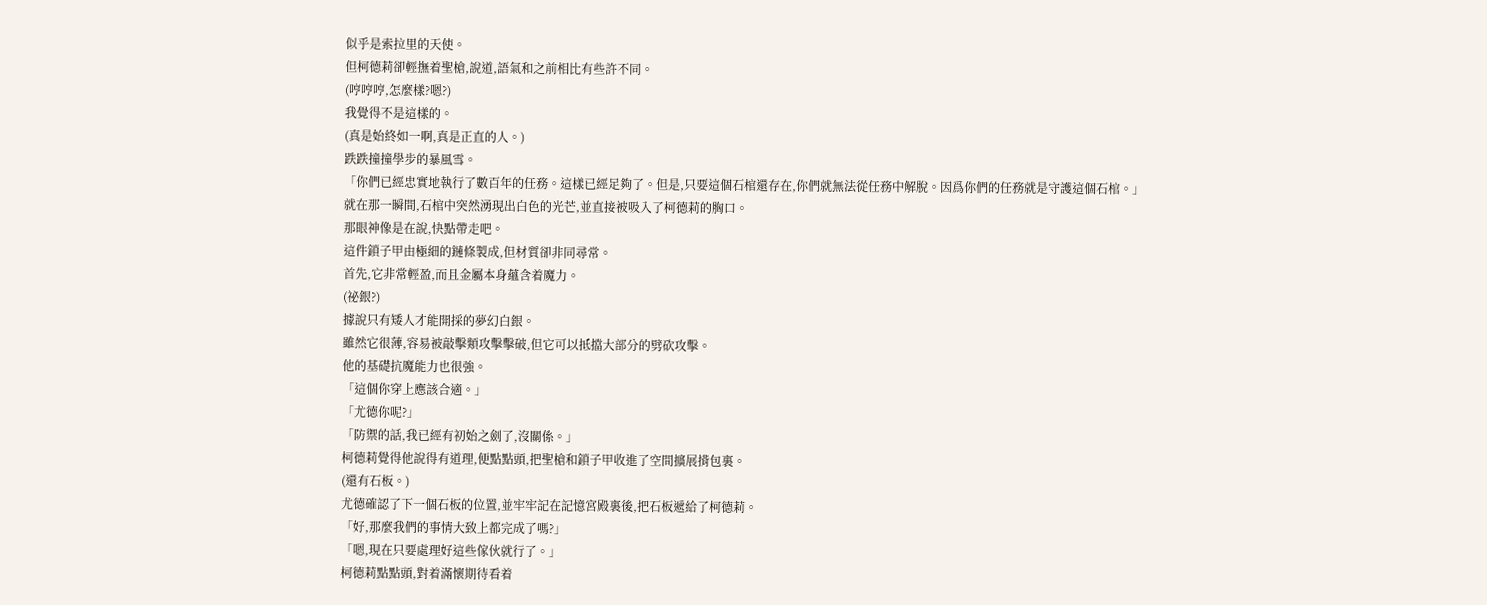似乎是索拉里的天使。
但柯德莉卻輕撫着聖槍,說道,語氣和之前相比有些許不同。
(哼哼哼,怎麼樣?嗯?)
我覺得不是這樣的。
(真是始終如一啊,真是正直的人。)
跌跌撞撞學步的暴風雪。
「你們已經忠實地執行了數百年的任務。這樣已經足夠了。但是,只要這個石棺還存在,你們就無法從任務中解脫。因爲你們的任務就是守護這個石棺。」
就在那一瞬間,石棺中突然湧現出白色的光芒,並直接被吸入了柯德莉的胸口。
那眼神像是在說,快點帶走吧。
這件鎖子甲由極細的鏈條製成,但材質卻非同尋常。
首先,它非常輕盈,而且金屬本身蘊含着魔力。
(祕銀?)
據說只有矮人才能開採的夢幻白銀。
雖然它很薄,容易被敲擊類攻擊擊破,但它可以抵擋大部分的劈砍攻擊。
他的基礎抗魔能力也很強。
「這個你穿上應該合適。」
「尤德你呢?」
「防禦的話,我已經有初始之劍了,沒關係。」
柯德莉覺得他說得有道理,便點點頭,把聖槍和鎖子甲收進了空間擴展揹包裏。
(還有石板。)
尤德確認了下一個石板的位置,並牢牢記在記憶宮殿裏後,把石板遞給了柯德莉。
「好,那麼我們的事情大致上都完成了嗎?」
「嗯,現在只要處理好這些傢伙就行了。」
柯德莉點點頭,對着滿懷期待看着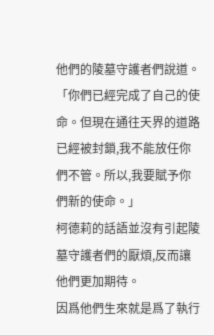他們的陵墓守護者們說道。
「你們已經完成了自己的使命。但現在通往天界的道路已經被封鎖,我不能放任你們不管。所以,我要賦予你們新的使命。」
柯德莉的話語並沒有引起陵墓守護者們的厭煩,反而讓他們更加期待。
因爲他們生來就是爲了執行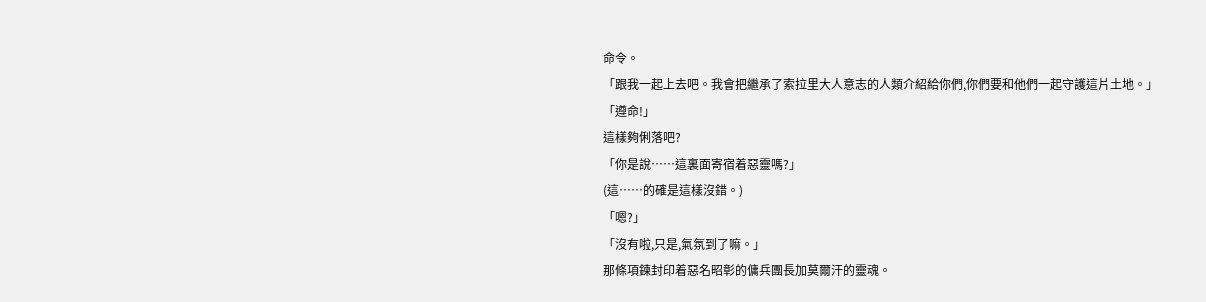命令。
「跟我一起上去吧。我會把繼承了索拉里大人意志的人類介紹給你們,你們要和他們一起守護這片土地。」
「遵命!」
這樣夠俐落吧?
「你是說……這裏面寄宿着惡靈嗎?」
(這……的確是這樣沒錯。)
「嗯?」
「沒有啦,只是,氣氛到了嘛。」
那條項鍊封印着惡名昭彰的傭兵團長加莫爾汗的靈魂。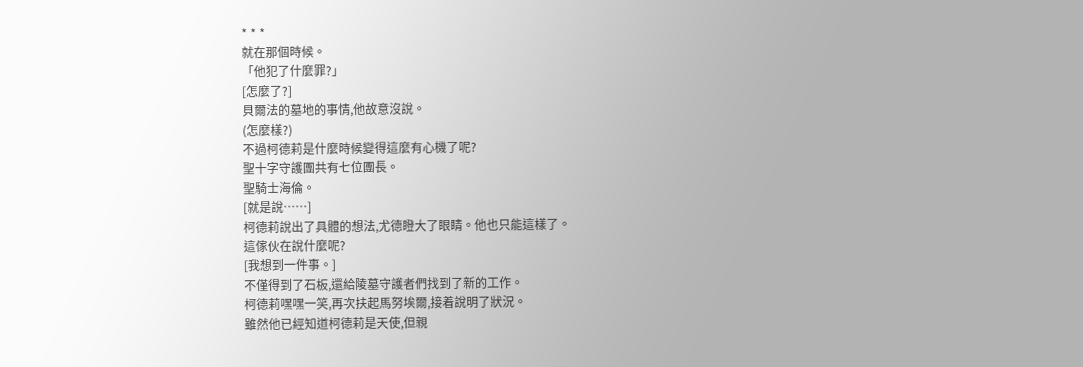* * *
就在那個時候。
「他犯了什麼罪?」
[怎麼了?]
貝爾法的墓地的事情,他故意沒說。
(怎麼樣?)
不過柯德莉是什麼時候變得這麼有心機了呢?
聖十字守護團共有七位團長。
聖騎士海倫。
[就是說……]
柯德莉說出了具體的想法,尤德瞪大了眼睛。他也只能這樣了。
這傢伙在說什麼呢?
[我想到一件事。]
不僅得到了石板,還給陵墓守護者們找到了新的工作。
柯德莉嘿嘿一笑,再次扶起馬努埃爾,接着說明了狀況。
雖然他已經知道柯德莉是天使,但親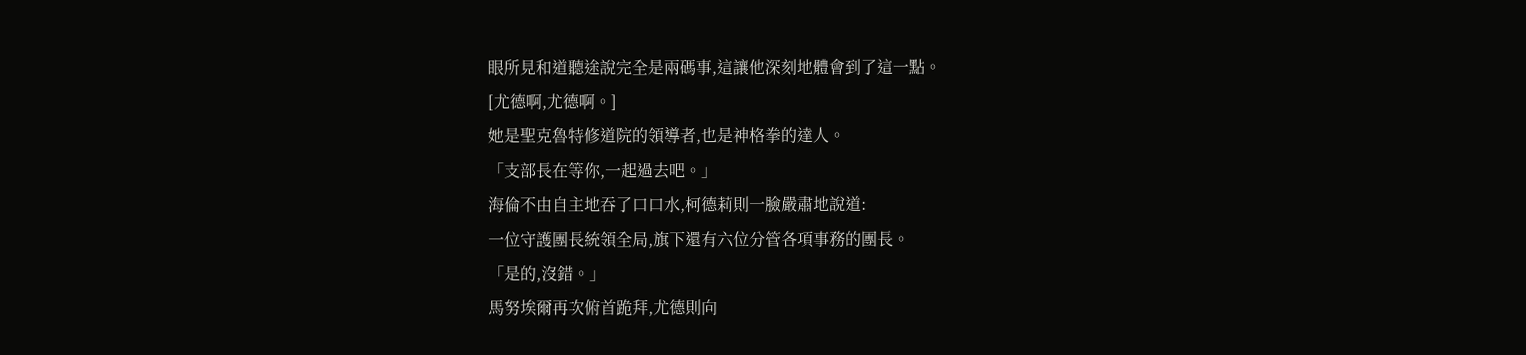眼所見和道聽途說完全是兩碼事,這讓他深刻地體會到了這一點。
[尤德啊,尤德啊。]
她是聖克魯特修道院的領導者,也是神格拳的達人。
「支部長在等你,一起過去吧。」
海倫不由自主地吞了口口水,柯德莉則一臉嚴肅地說道:
一位守護團長統領全局,旗下還有六位分管各項事務的團長。
「是的,沒錯。」
馬努埃爾再次俯首跪拜,尤德則向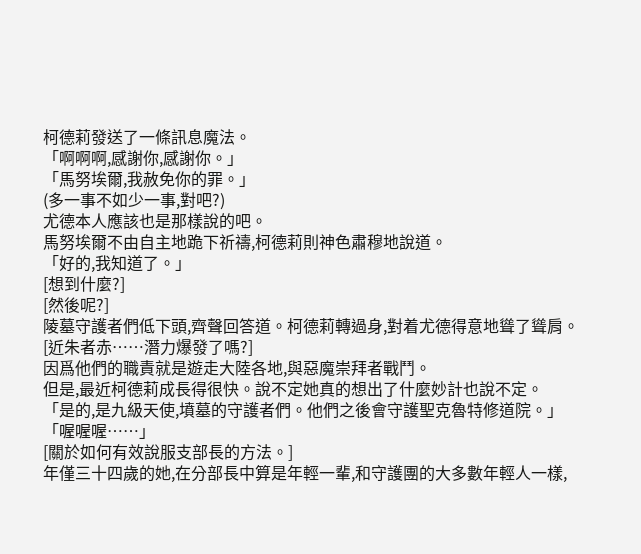柯德莉發送了一條訊息魔法。
「啊啊啊,感謝你,感謝你。」
「馬努埃爾,我赦免你的罪。」
(多一事不如少一事,對吧?)
尤德本人應該也是那樣說的吧。
馬努埃爾不由自主地跪下祈禱,柯德莉則神色肅穆地說道。
「好的,我知道了。」
[想到什麼?]
[然後呢?]
陵墓守護者們低下頭,齊聲回答道。柯德莉轉過身,對着尤德得意地聳了聳肩。
[近朱者赤……潛力爆發了嗎?]
因爲他們的職責就是遊走大陸各地,與惡魔崇拜者戰鬥。
但是,最近柯德莉成長得很快。說不定她真的想出了什麼妙計也說不定。
「是的,是九級天使,墳墓的守護者們。他們之後會守護聖克魯特修道院。」
「喔喔喔……」
[關於如何有效說服支部長的方法。]
年僅三十四歲的她,在分部長中算是年輕一輩,和守護團的大多數年輕人一樣,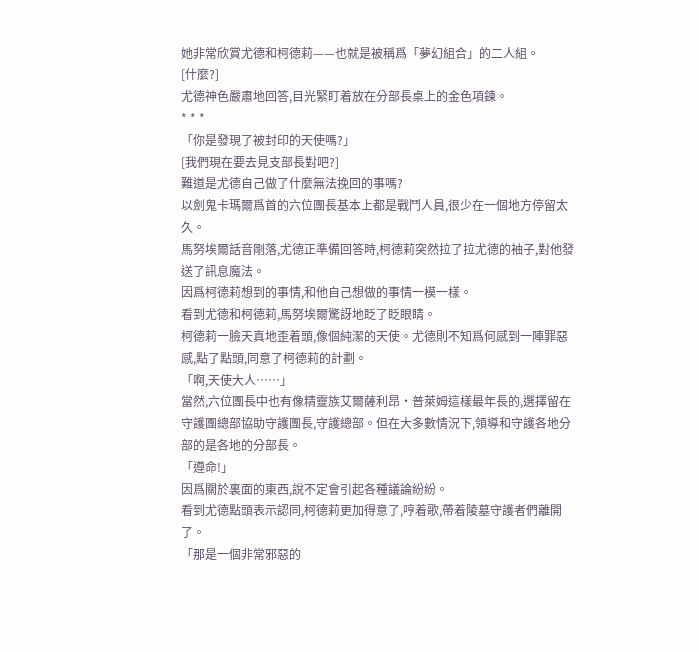她非常欣賞尤德和柯德莉——也就是被稱爲「夢幻組合」的二人組。
[什麼?]
尤德神色嚴肅地回答,目光緊盯着放在分部長桌上的金色項鍊。
* * *
「你是發現了被封印的天使嗎?」
[我們現在要去見支部長對吧?]
難道是尤德自己做了什麼無法挽回的事嗎?
以劍鬼卡瑪爾爲首的六位團長基本上都是戰鬥人員,很少在一個地方停留太久。
馬努埃爾話音剛落,尤德正準備回答時,柯德莉突然拉了拉尤德的袖子,對他發送了訊息魔法。
因爲柯德莉想到的事情,和他自己想做的事情一模一樣。
看到尤德和柯德莉,馬努埃爾驚訝地眨了眨眼睛。
柯德莉一臉天真地歪着頭,像個純潔的天使。尤德則不知爲何感到一陣罪惡感,點了點頭,同意了柯德莉的計劃。
「啊,天使大人……」
當然,六位團長中也有像精靈族艾爾薩利昂·普萊姆這樣最年長的,選擇留在守護團總部協助守護團長,守護總部。但在大多數情況下,領導和守護各地分部的是各地的分部長。
「遵命!」
因爲關於裏面的東西,說不定會引起各種議論紛紛。
看到尤德點頭表示認同,柯德莉更加得意了,哼着歌,帶着陵墓守護者們離開了。
「那是一個非常邪惡的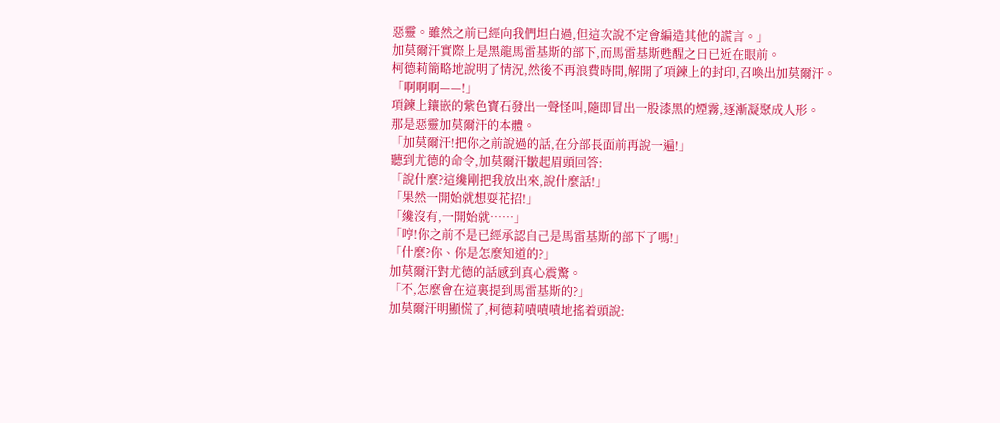惡靈。雖然之前已經向我們坦白過,但這次說不定會編造其他的謊言。」
加莫爾汗實際上是黑龍馬雷基斯的部下,而馬雷基斯甦醒之日已近在眼前。
柯德莉簡略地說明了情況,然後不再浪費時間,解開了項鍊上的封印,召喚出加莫爾汗。
「啊啊啊——!」
項鍊上鑲嵌的紫色寶石發出一聲怪叫,隨即冒出一股漆黑的煙霧,逐漸凝聚成人形。
那是惡靈加莫爾汗的本體。
「加莫爾汗!把你之前說過的話,在分部長面前再說一遍!」
聽到尤德的命令,加莫爾汗皺起眉頭回答:
「說什麼?這纔剛把我放出來,說什麼話!」
「果然一開始就想耍花招!」
「纔沒有,一開始就……」
「哼!你之前不是已經承認自己是馬雷基斯的部下了嗎!」
「什麼?你、你是怎麼知道的?」
加莫爾汗對尤德的話感到真心震驚。
「不,怎麼會在這裏提到馬雷基斯的?」
加莫爾汗明顯慌了,柯德莉嘖嘖嘖地搖着頭說: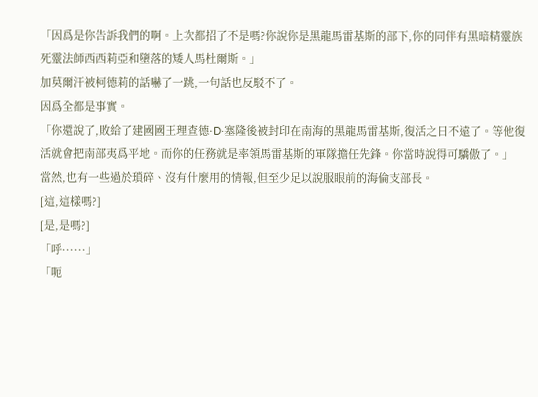「因爲是你告訴我們的啊。上次都招了不是嗎?你說你是黑龍馬雷基斯的部下,你的同伴有黑暗精靈族死靈法師西西莉亞和墮落的矮人馬杜爾斯。」
加莫爾汗被柯德莉的話嚇了一跳,一句話也反駁不了。
因爲全都是事實。
「你還說了,敗給了建國國王理查德·D·塞隆後被封印在南海的黑龍馬雷基斯,復活之日不遠了。等他復活就會把南部夷爲平地。而你的任務就是率領馬雷基斯的軍隊擔任先鋒。你當時說得可驕傲了。」
當然,也有一些過於瑣碎、沒有什麼用的情報,但至少足以說服眼前的海倫支部長。
[這,這樣嗎?]
[是,是嗎?]
「呼······」
「呃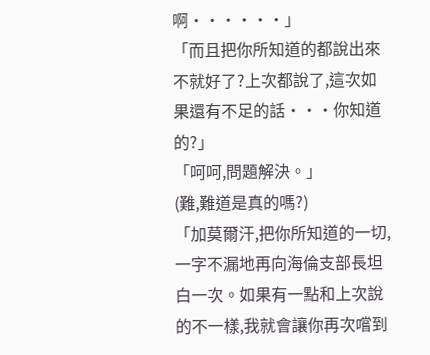啊······」
「而且把你所知道的都說出來不就好了?上次都說了,這次如果還有不足的話···你知道的?」
「呵呵,問題解決。」
(難,難道是真的嗎?)
「加莫爾汗,把你所知道的一切,一字不漏地再向海倫支部長坦白一次。如果有一點和上次說的不一樣,我就會讓你再次嚐到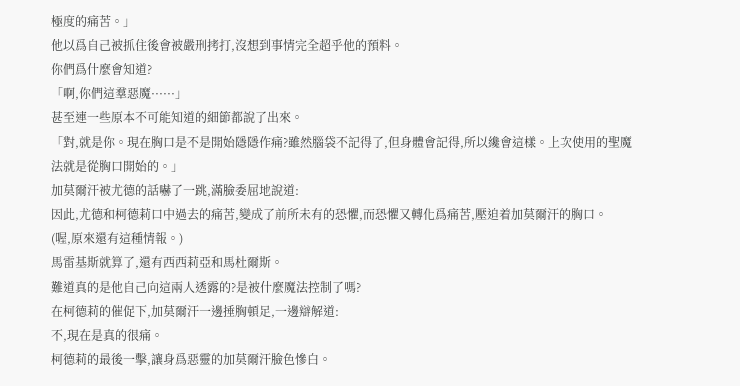極度的痛苦。」
他以爲自己被抓住後會被嚴刑拷打,沒想到事情完全超乎他的預料。
你們爲什麼會知道?
「啊,你們這羣惡魔······」
甚至連一些原本不可能知道的細節都說了出來。
「對,就是你。現在胸口是不是開始隱隱作痛?雖然腦袋不記得了,但身體會記得,所以纔會這樣。上次使用的聖魔法就是從胸口開始的。」
加莫爾汗被尤德的話嚇了一跳,滿臉委屈地說道:
因此,尤德和柯德莉口中過去的痛苦,變成了前所未有的恐懼,而恐懼又轉化爲痛苦,壓迫着加莫爾汗的胸口。
(喔,原來還有這種情報。)
馬雷基斯就算了,還有西西莉亞和馬杜爾斯。
難道真的是他自己向這兩人透露的?是被什麼魔法控制了嗎?
在柯德莉的催促下,加莫爾汗一邊捶胸頓足,一邊辯解道:
不,現在是真的很痛。
柯德莉的最後一擊,讓身爲惡靈的加莫爾汗臉色慘白。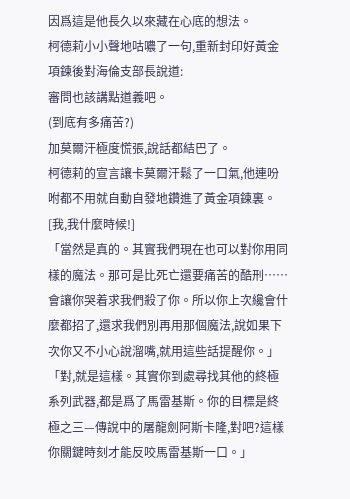因爲這是他長久以來藏在心底的想法。
柯德莉小小聲地咕噥了一句,重新封印好黃金項鍊後對海倫支部長說道:
審問也該講點道義吧。
(到底有多痛苦?)
加莫爾汗極度慌張,說話都結巴了。
柯德莉的宣言讓卡莫爾汗鬆了一口氣,他連吩咐都不用就自動自發地鑽進了黃金項鍊裏。
[我,我什麼時候!]
「當然是真的。其實我們現在也可以對你用同樣的魔法。那可是比死亡還要痛苦的酷刑……會讓你哭着求我們殺了你。所以你上次纔會什麼都招了,還求我們別再用那個魔法,說如果下次你又不小心說溜嘴,就用這些話提醒你。」
「對,就是這樣。其實你到處尋找其他的終極系列武器,都是爲了馬雷基斯。你的目標是終極之三—傳說中的屠龍劍阿斯卡隆,對吧?這樣你關鍵時刻才能反咬馬雷基斯一口。」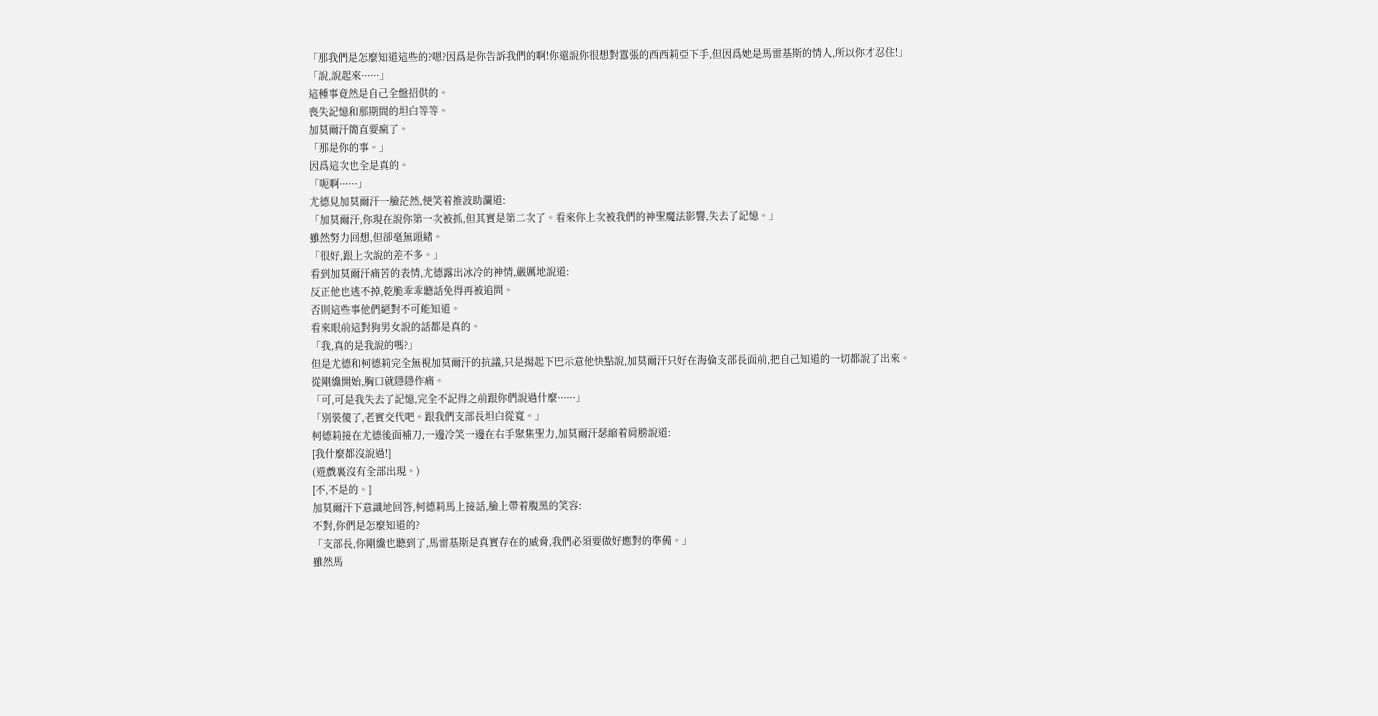「那我們是怎麼知道這些的?嗯?因爲是你告訴我們的啊!你還說你很想對囂張的西西莉亞下手,但因爲她是馬雷基斯的情人,所以你才忍住!」
「說,說起來······」
這種事竟然是自己全盤招供的。
喪失記憶和那期間的坦白等等。
加莫爾汗簡直要瘋了。
「那是你的事。」
因爲這次也全是真的。
「呃啊······」
尤德見加莫爾汗一臉茫然,便笑着推波助瀾道:
「加莫爾汗,你現在說你第一次被抓,但其實是第二次了。看來你上次被我們的神聖魔法影響,失去了記憶。」
雖然努力回想,但卻毫無頭緒。
「很好,跟上次說的差不多。」
看到加莫爾汗痛苦的表情,尤德露出冰冷的神情,嚴厲地說道:
反正他也逃不掉,乾脆乖乖聽話免得再被追問。
否則這些事他們絕對不可能知道。
看來眼前這對狗男女說的話都是真的。
「我,真的是我說的嗎?」
但是尤德和柯德莉完全無視加莫爾汗的抗議,只是揚起下巴示意他快點說,加莫爾汗只好在海倫支部長面前,把自己知道的一切都說了出來。
從剛纔開始,胸口就隱隱作痛。
「可,可是我失去了記憶,完全不記得之前跟你們說過什麼······」
「別裝傻了,老實交代吧。跟我們支部長坦白從寬。」
柯德莉接在尤德後面補刀,一邊冷笑一邊在右手聚集聖力,加莫爾汗瑟縮着肩膀說道:
[我什麼都沒說過!]
(遊戲裏沒有全部出現。)
[不,不是的。]
加莫爾汗下意識地回答,柯德莉馬上接話,臉上帶着腹黑的笑容:
不對,你們是怎麼知道的?
「支部長,你剛纔也聽到了,馬雷基斯是真實存在的威脅,我們必須要做好應對的準備。」
雖然馬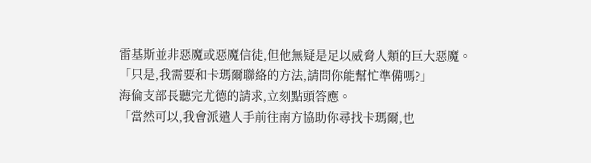雷基斯並非惡魔或惡魔信徒,但他無疑是足以威脅人類的巨大惡魔。
「只是,我需要和卡瑪爾聯絡的方法,請問你能幫忙準備嗎?」
海倫支部長聽完尤德的請求,立刻點頭答應。
「當然可以,我會派遣人手前往南方協助你尋找卡瑪爾,也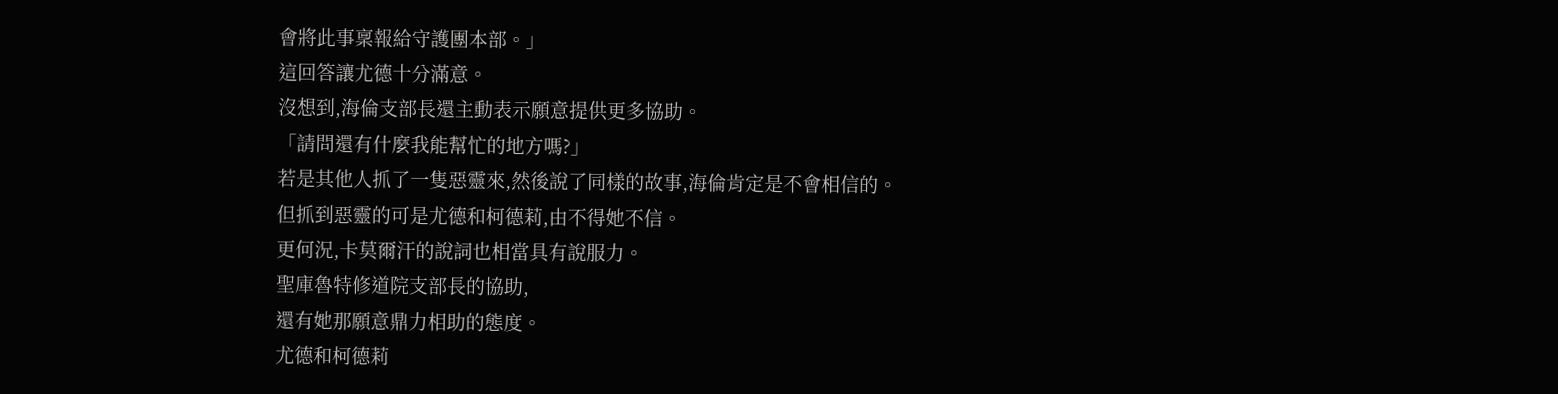會將此事稟報給守護團本部。」
這回答讓尤德十分滿意。
沒想到,海倫支部長還主動表示願意提供更多協助。
「請問還有什麼我能幫忙的地方嗎?」
若是其他人抓了一隻惡靈來,然後說了同樣的故事,海倫肯定是不會相信的。
但抓到惡靈的可是尤德和柯德莉,由不得她不信。
更何況,卡莫爾汗的說詞也相當具有說服力。
聖庫魯特修道院支部長的協助,
還有她那願意鼎力相助的態度。
尤德和柯德莉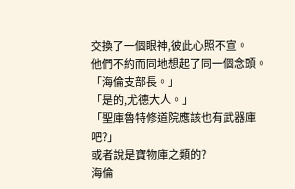交換了一個眼神,彼此心照不宣。
他們不約而同地想起了同一個念頭。
「海倫支部長。」
「是的,尤德大人。」
「聖庫魯特修道院應該也有武器庫吧?」
或者說是寶物庫之類的?
海倫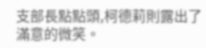支部長點點頭,柯德莉則露出了滿意的微笑。